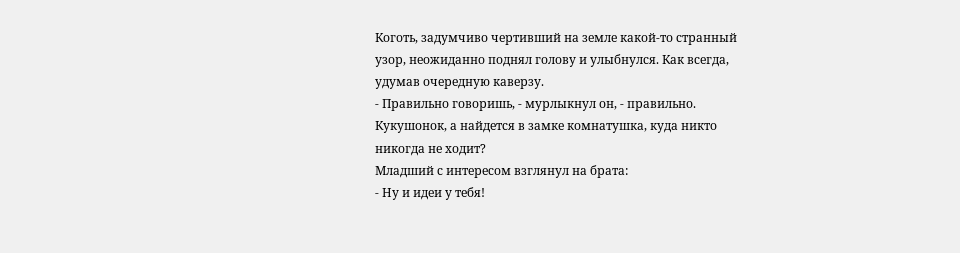Коготь, задумчиво чертивший на земле какой-то странный узор, неожиданно поднял голову и улыбнулся. Как всегда, удумав очередную каверзу.
- Правильно говоришь, - мурлыкнул он, - правильно. Кукушонок, а найдется в замке комнатушка, куда никто никогда не ходит?
Младший с интересом взглянул на брата:
- Ну и идеи у тебя!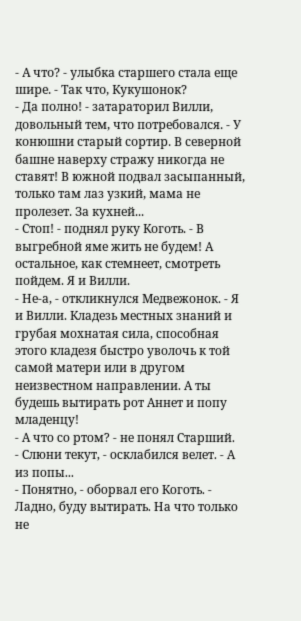- А что? - улыбка старшего стала еще шире. - Так что, Кукушонок?
- Да полно! - затараторил Вилли, довольный тем, что потребовался. - У конюшни старый сортир. В северной башне наверху стражу никогда не ставят! В южной подвал засыпанный, только там лаз узкий, мама не пролезет. За кухней...
- Стоп! - поднял руку Коготь. - В выгребной яме жить не будем! А остальное, как стемнеет, смотреть пойдем. Я и Вилли.
- Не-а, - откликнулся Медвежонок. - Я и Вилли. Кладезь местных знаний и грубая мохнатая сила, способная этого кладезя быстро уволочь к той самой матери или в другом неизвестном направлении. А ты будешь вытирать рот Аннет и попу младенцу!
- А что со ртом? - не понял Старший.
- Слюни текут, - осклабился велет. - А из попы...
- Понятно, - оборвал его Коготь. - Ладно, буду вытирать. На что только не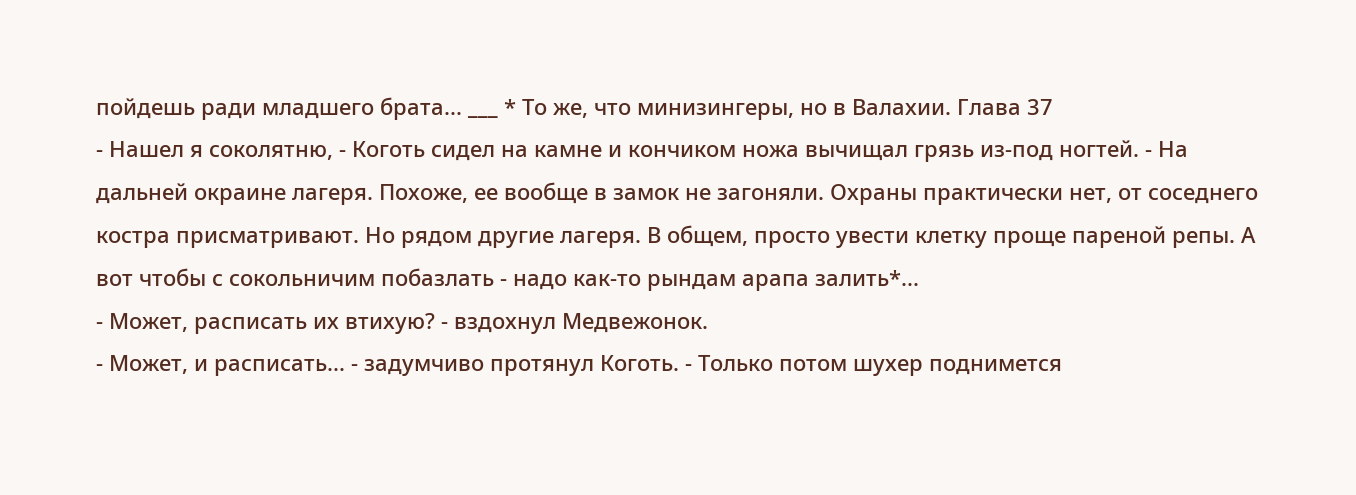пойдешь ради младшего брата... ___ * То же, что минизингеры, но в Валахии. Глава 37
- Нашел я соколятню, - Коготь сидел на камне и кончиком ножа вычищал грязь из-под ногтей. - На дальней окраине лагеря. Похоже, ее вообще в замок не загоняли. Охраны практически нет, от соседнего костра присматривают. Но рядом другие лагеря. В общем, просто увести клетку проще пареной репы. А вот чтобы с сокольничим побазлать - надо как-то рындам арапа залить*...
- Может, расписать их втихую? - вздохнул Медвежонок.
- Может, и расписать... - задумчиво протянул Коготь. - Только потом шухер поднимется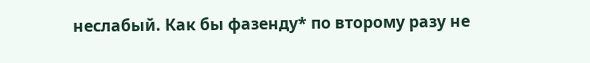неслабый. Как бы фазенду* по второму разу не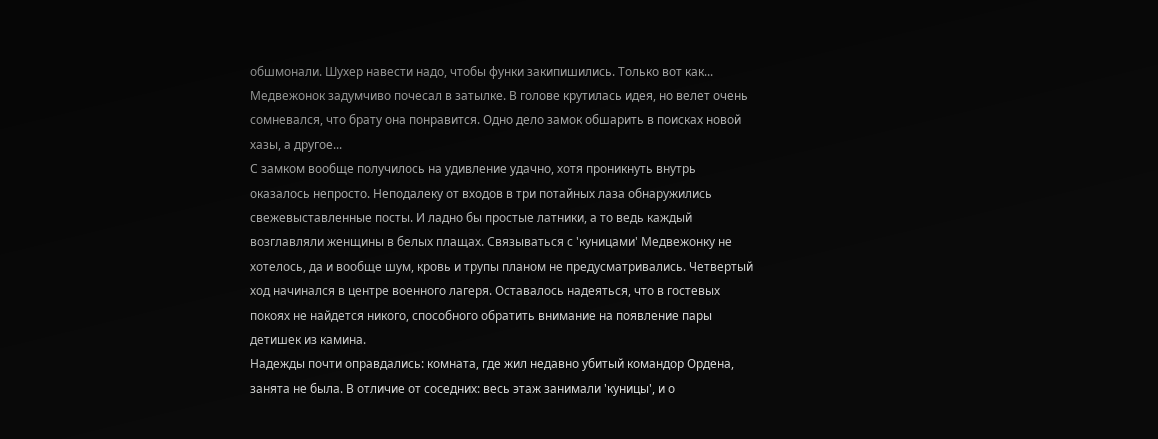обшмонали. Шухер навести надо, чтобы функи закипишились. Только вот как...
Медвежонок задумчиво почесал в затылке. В голове крутилась идея, но велет очень сомневался, что брату она понравится. Одно дело замок обшарить в поисках новой хазы, а другое...
С замком вообще получилось на удивление удачно, хотя проникнуть внутрь оказалось непросто. Неподалеку от входов в три потайных лаза обнаружились свежевыставленные посты. И ладно бы простые латники, а то ведь каждый возглавляли женщины в белых плащах. Связываться с 'куницами' Медвежонку не хотелось, да и вообще шум, кровь и трупы планом не предусматривались. Четвертый ход начинался в центре военного лагеря. Оставалось надеяться, что в гостевых покоях не найдется никого, способного обратить внимание на появление пары детишек из камина.
Надежды почти оправдались: комната, где жил недавно убитый командор Ордена, занята не была. В отличие от соседних: весь этаж занимали 'куницы', и о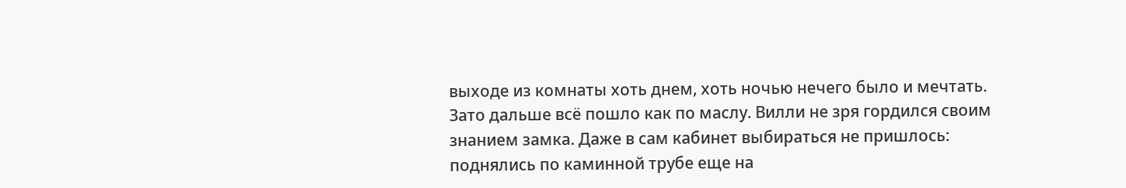выходе из комнаты хоть днем, хоть ночью нечего было и мечтать.
Зато дальше всё пошло как по маслу. Вилли не зря гордился своим знанием замка. Даже в сам кабинет выбираться не пришлось: поднялись по каминной трубе еще на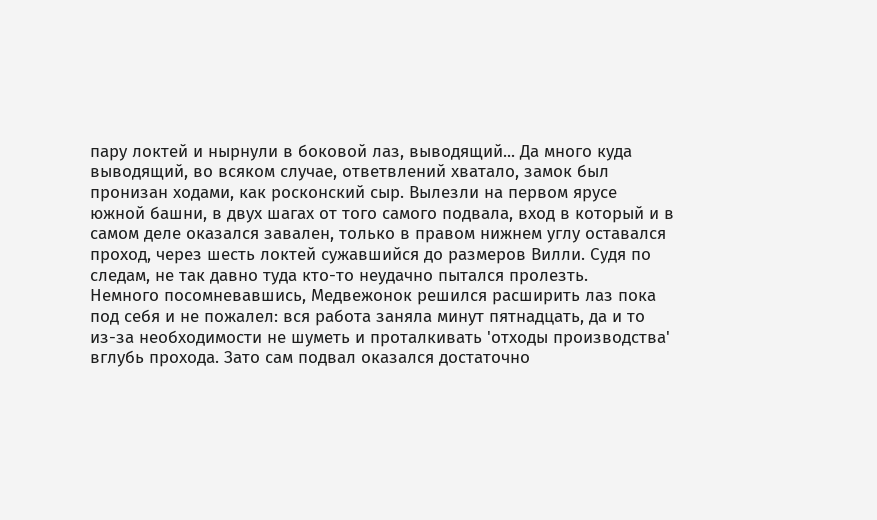пару локтей и нырнули в боковой лаз, выводящий... Да много куда выводящий, во всяком случае, ответвлений хватало, замок был пронизан ходами, как росконский сыр. Вылезли на первом ярусе южной башни, в двух шагах от того самого подвала, вход в который и в самом деле оказался завален, только в правом нижнем углу оставался проход, через шесть локтей сужавшийся до размеров Вилли. Судя по следам, не так давно туда кто-то неудачно пытался пролезть.
Немного посомневавшись, Медвежонок решился расширить лаз пока под себя и не пожалел: вся работа заняла минут пятнадцать, да и то из-за необходимости не шуметь и проталкивать 'отходы производства' вглубь прохода. Зато сам подвал оказался достаточно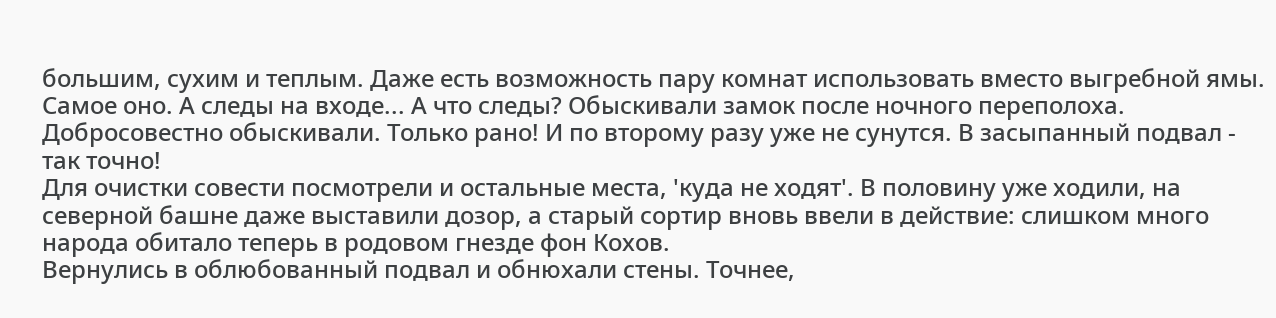большим, сухим и теплым. Даже есть возможность пару комнат использовать вместо выгребной ямы. Самое оно. А следы на входе... А что следы? Обыскивали замок после ночного переполоха. Добросовестно обыскивали. Только рано! И по второму разу уже не сунутся. В засыпанный подвал - так точно!
Для очистки совести посмотрели и остальные места, 'куда не ходят'. В половину уже ходили, на северной башне даже выставили дозор, а старый сортир вновь ввели в действие: слишком много народа обитало теперь в родовом гнезде фон Кохов.
Вернулись в облюбованный подвал и обнюхали стены. Точнее,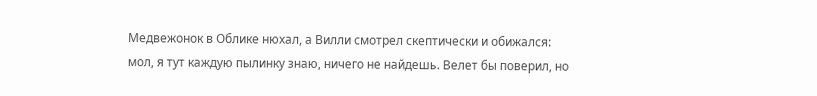Медвежонок в Облике нюхал, а Вилли смотрел скептически и обижался: мол, я тут каждую пылинку знаю, ничего не найдешь. Велет бы поверил, но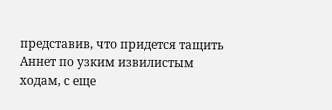представив, что придется тащить Аннет по узким извилистым ходам, с еще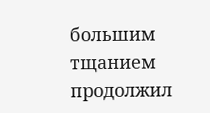большим тщанием продолжил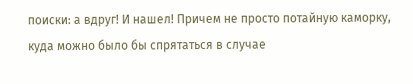поиски: а вдруг! И нашел! Причем не просто потайную каморку, куда можно было бы спрятаться в случае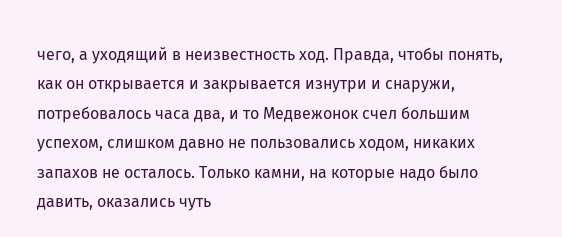чего, а уходящий в неизвестность ход. Правда, чтобы понять, как он открывается и закрывается изнутри и снаружи, потребовалось часа два, и то Медвежонок счел большим успехом, слишком давно не пользовались ходом, никаких запахов не осталось. Только камни, на которые надо было давить, оказались чуть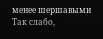менее шершавыми Так слабо,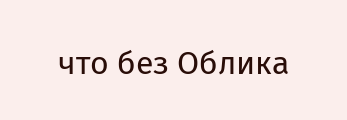что без Облика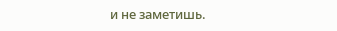и не заметишь.